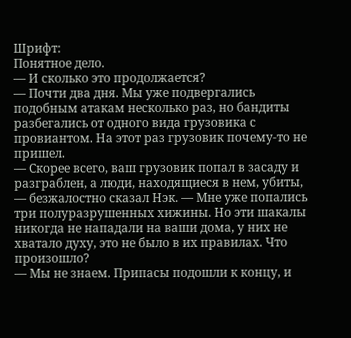Шрифт:
Понятное дело.
— И сколько это продолжается?
— Почти два дня. Мы уже подвергались подобным атакам несколько раз, но бандиты разбегались от одного вида грузовика с провиантом. На этот раз грузовик почему-то не пришел.
— Скорее всего, ваш грузовик попал в засаду и разграблен, а люди, находящиеся в нем, убиты, — безжалостно сказал Нэк. — Мне уже попались три полуразрушенных хижины. Но эти шакалы никогда не нападали на ваши дома, у них не хватало духу, это не было в их правилах. Что произошло?
— Мы не знаем. Припасы подошли к концу, и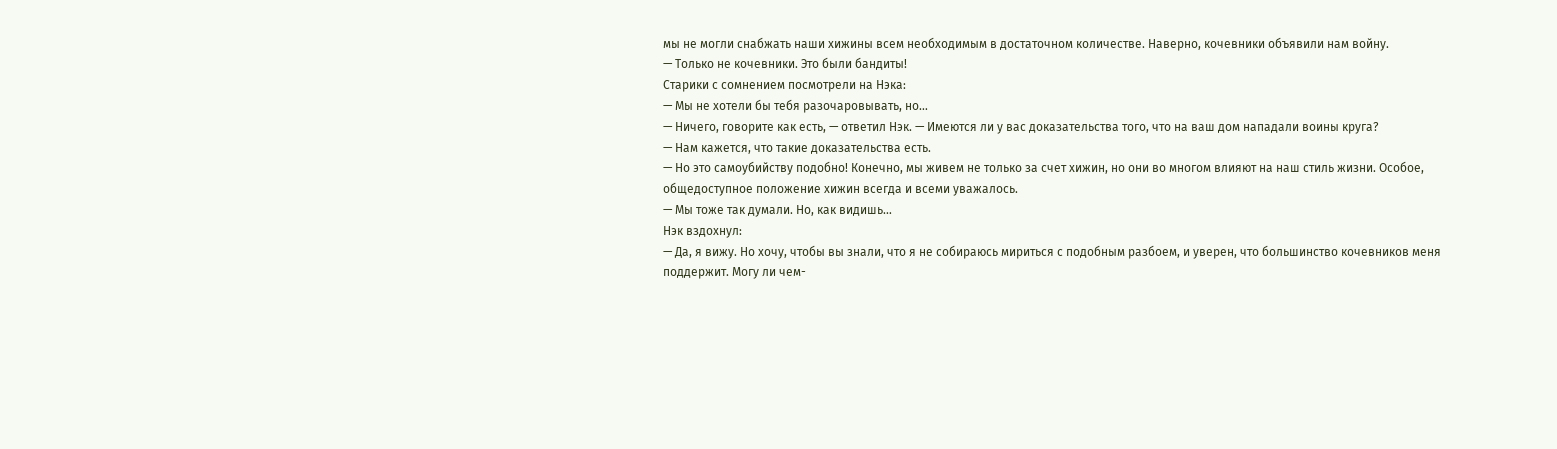мы не могли снабжать наши хижины всем необходимым в достаточном количестве. Наверно, кочевники объявили нам войну.
— Только не кочевники. Это были бандиты!
Старики с сомнением посмотрели на Нэка:
— Мы не хотели бы тебя разочаровывать, но…
— Ничего, говорите как есть, — ответил Нэк. — Имеются ли у вас доказательства того, что на ваш дом нападали воины круга?
— Нам кажется, что такие доказательства есть.
— Но это самоубийству подобно! Конечно, мы живем не только за счет хижин, но они во многом влияют на наш стиль жизни. Особое, общедоступное положение хижин всегда и всеми уважалось.
— Мы тоже так думали. Но, как видишь…
Нэк вздохнул:
— Да, я вижу. Но хочу, чтобы вы знали, что я не собираюсь мириться с подобным разбоем, и уверен, что большинство кочевников меня поддержит. Могу ли чем-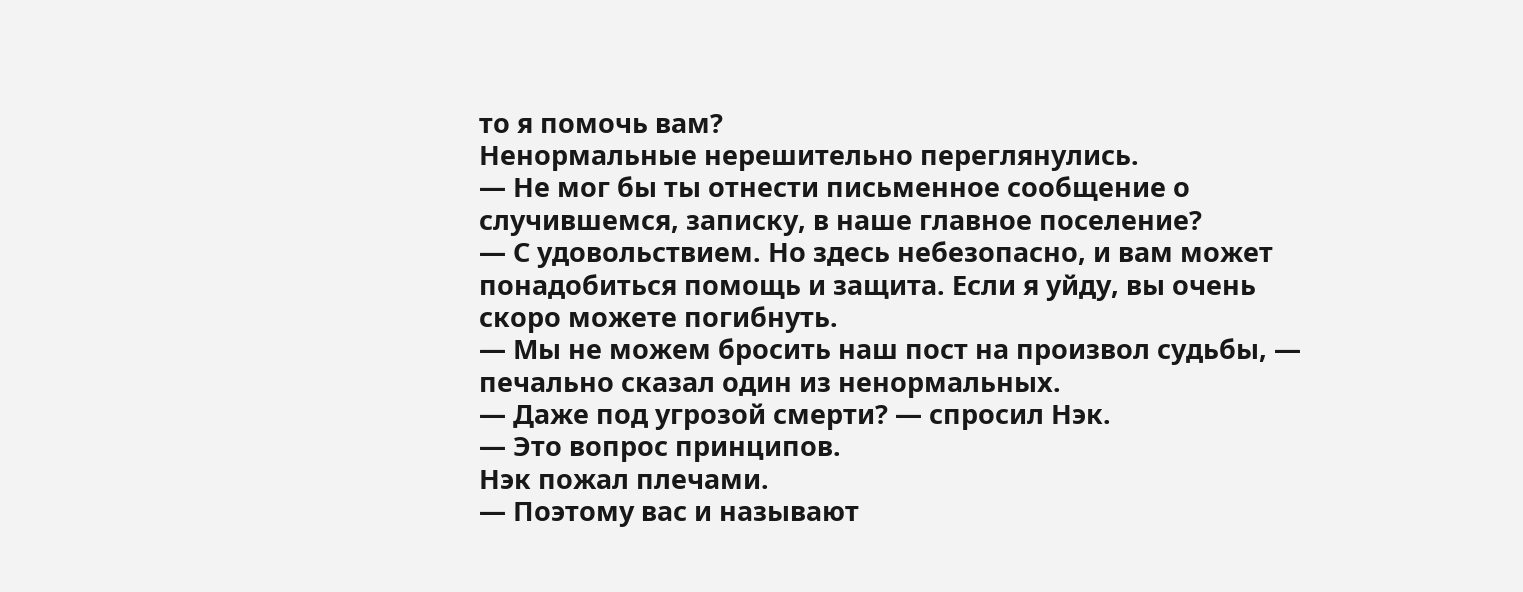то я помочь вам?
Ненормальные нерешительно переглянулись.
— Не мог бы ты отнести письменное сообщение о случившемся, записку, в наше главное поселение?
— С удовольствием. Но здесь небезопасно, и вам может понадобиться помощь и защита. Если я уйду, вы очень скоро можете погибнуть.
— Мы не можем бросить наш пост на произвол судьбы, — печально сказал один из ненормальных.
— Даже под угрозой смерти? — спросил Нэк.
— Это вопрос принципов.
Нэк пожал плечами.
— Поэтому вас и называют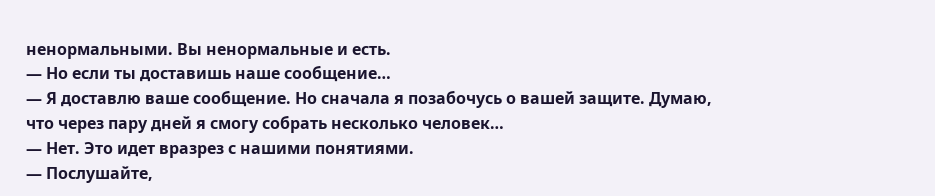ненормальными. Вы ненормальные и есть.
— Но если ты доставишь наше сообщение…
— Я доставлю ваше сообщение. Но сначала я позабочусь о вашей защите. Думаю, что через пару дней я смогу собрать несколько человек…
— Нет. Это идет вразрез с нашими понятиями.
— Послушайте,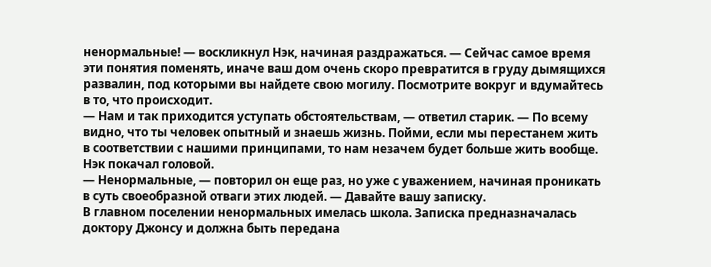ненормальные! — воскликнул Нэк, начиная раздражаться. — Сейчас самое время эти понятия поменять, иначе ваш дом очень скоро превратится в груду дымящихся развалин, под которыми вы найдете свою могилу. Посмотрите вокруг и вдумайтесь в то, что происходит.
— Нам и так приходится уступать обстоятельствам, — ответил старик. — По всему видно, что ты человек опытный и знаешь жизнь. Пойми, если мы перестанем жить в соответствии с нашими принципами, то нам незачем будет больше жить вообще.
Нэк покачал головой.
— Ненормальные, — повторил он еще раз, но уже с уважением, начиная проникать в суть своеобразной отваги этих людей. — Давайте вашу записку.
В главном поселении ненормальных имелась школа. Записка предназначалась доктору Джонсу и должна быть передана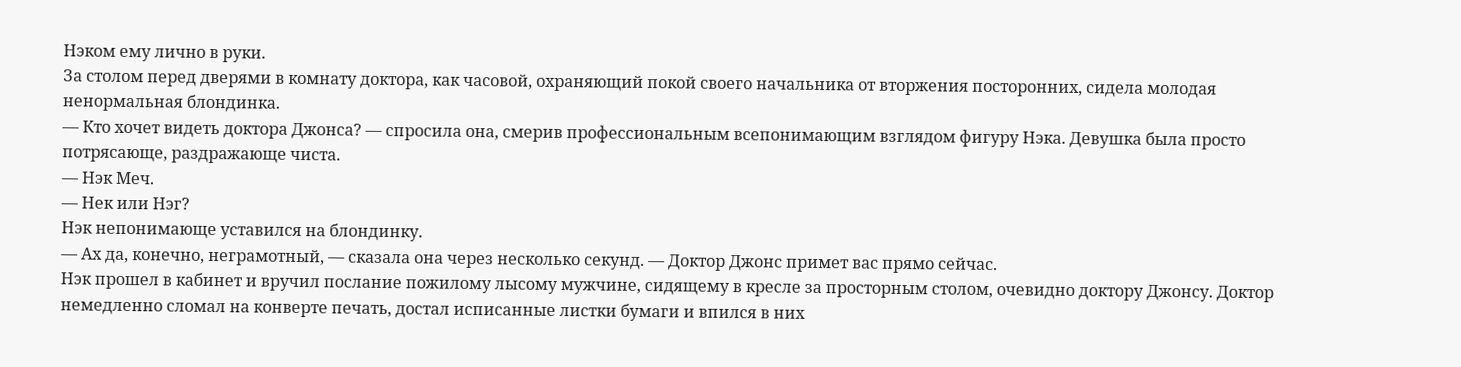Нэком ему лично в руки.
За столом перед дверями в комнату доктора, как часовой, охраняющий покой своего начальника от вторжения посторонних, сидела молодая ненормальная блондинка.
— Кто хочет видеть доктора Джонса? — спросила она, смерив профессиональным всепонимающим взглядом фигуру Нэка. Девушка была просто потрясающе, раздражающе чиста.
— Нэк Меч.
— Нек или Нэг?
Нэк непонимающе уставился на блондинку.
— Ах да, конечно, неграмотный, — сказала она через несколько секунд. — Доктор Джонс примет вас прямо сейчас.
Нэк прошел в кабинет и вручил послание пожилому лысому мужчине, сидящему в кресле за просторным столом, очевидно доктору Джонсу. Доктор немедленно сломал на конверте печать, достал исписанные листки бумаги и впился в них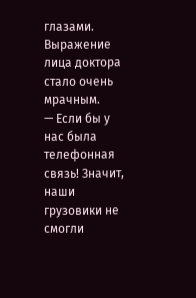глазами. Выражение лица доктора стало очень мрачным.
— Если бы у нас была телефонная связь! Значит, наши грузовики не смогли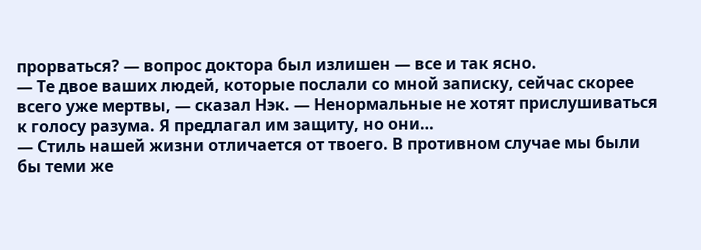прорваться? — вопрос доктора был излишен — все и так ясно.
— Те двое ваших людей, которые послали со мной записку, сейчас скорее всего уже мертвы, — сказал Нэк. — Ненормальные не хотят прислушиваться к голосу разума. Я предлагал им защиту, но они…
— Стиль нашей жизни отличается от твоего. В противном случае мы были бы теми же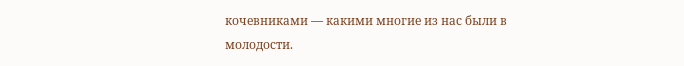кочевниками — какими многие из нас были в молодости.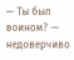— Ты был воином? — недоверчиво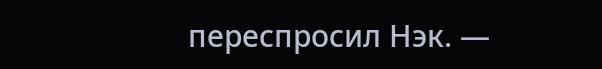переспросил Нэк. —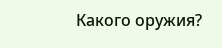Какого оружия?